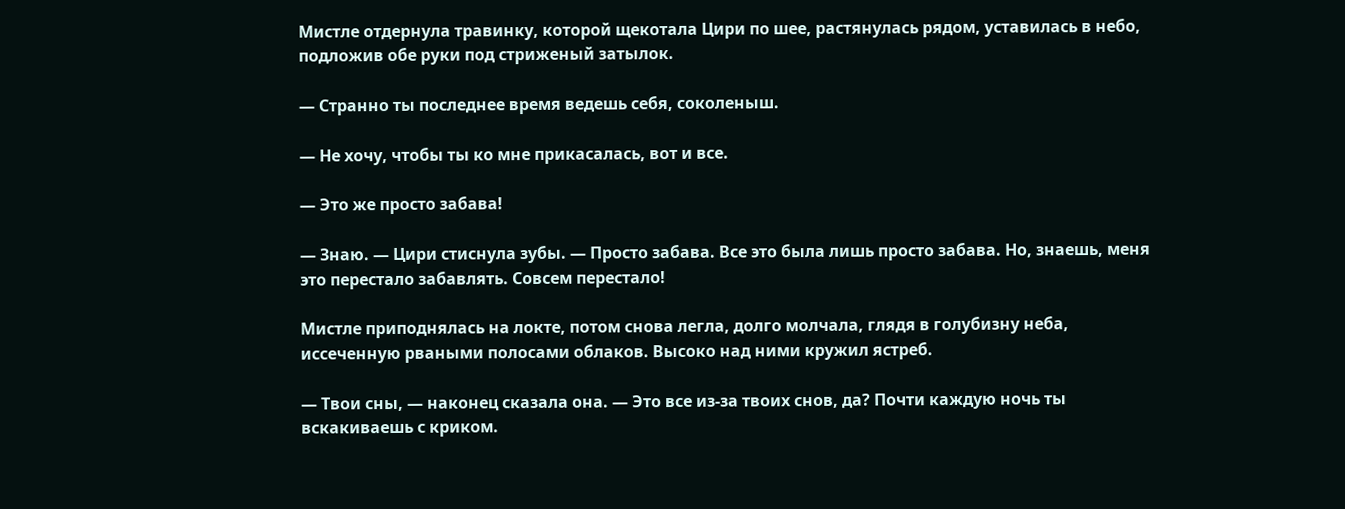Мистле отдернула травинку, которой щекотала Цири по шее, растянулась рядом, уставилась в небо, подложив обе руки под стриженый затылок.

— Странно ты последнее время ведешь себя, соколеныш.

— Не хочу, чтобы ты ко мне прикасалась, вот и все.

— Это же просто забава!

— Знаю. — Цири стиснула зубы. — Просто забава. Все это была лишь просто забава. Но, знаешь, меня это перестало забавлять. Совсем перестало!

Мистле приподнялась на локте, потом снова легла, долго молчала, глядя в голубизну неба, иссеченную рваными полосами облаков. Высоко над ними кружил ястреб.

— Твои сны, — наконец сказала она. — Это все из-за твоих снов, да? Почти каждую ночь ты вскакиваешь с криком.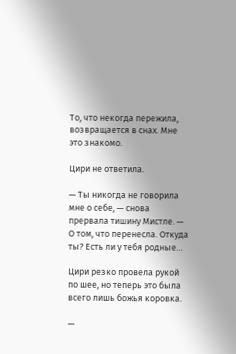То, что некогда пережила, возвращается в снах. Мне это знакомо.

Цири не ответила.

— Ты никогда не говорила мне о себе, — снова прервала тишину Мистле. — О том, что перенесла. Откуда ты? Есть ли у тебя родные…

Цири резко провела рукой по шее, но теперь это была всего лишь божья коровка.

—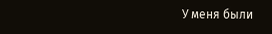У меня были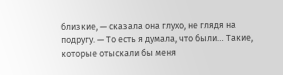близкие, — сказала она глухо, не глядя на подругу. — То есть я думала, что были… Такие, которые отыскали бы меня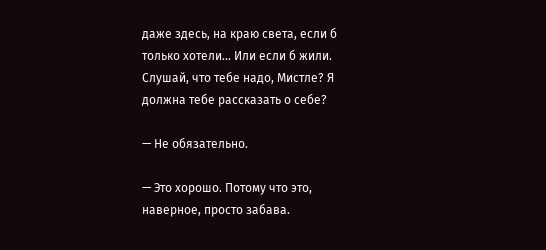даже здесь, на краю света, если б только хотели… Или если б жили. Слушай, что тебе надо, Мистле? Я должна тебе рассказать о себе?

— Не обязательно.

— Это хорошо. Потому что это, наверное, просто забава.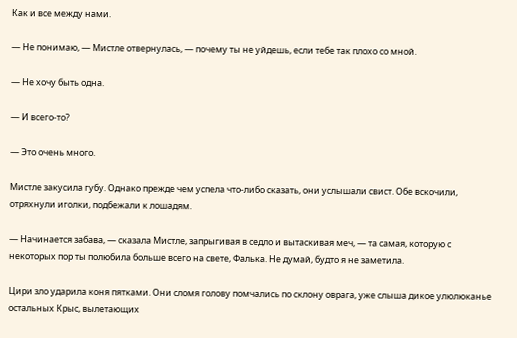Как и все между нами.

— Не понимаю, — Мистле отвернулась, — почему ты не уйдешь, если тебе так плохо со мной.

— Не хочу быть одна.

— И всего-то?

— Это очень много.

Мистле закусила губу. Однако прежде чем успела что-либо сказать, они услышали свист. Обе вскочили, отряхнули иголки, подбежали к лошадям.

— Начинается забава, — сказала Мистле, запрыгивая в седло и вытаскивая меч, — та самая, которую с некоторых пор ты полюбила больше всего на свете, Фалька. Не думай, будто я не заметила.

Цири зло ударила коня пятками. Они сломя голову помчались по склону оврага, уже слыша дикое улюлюканье остальных Крыс, вылетающих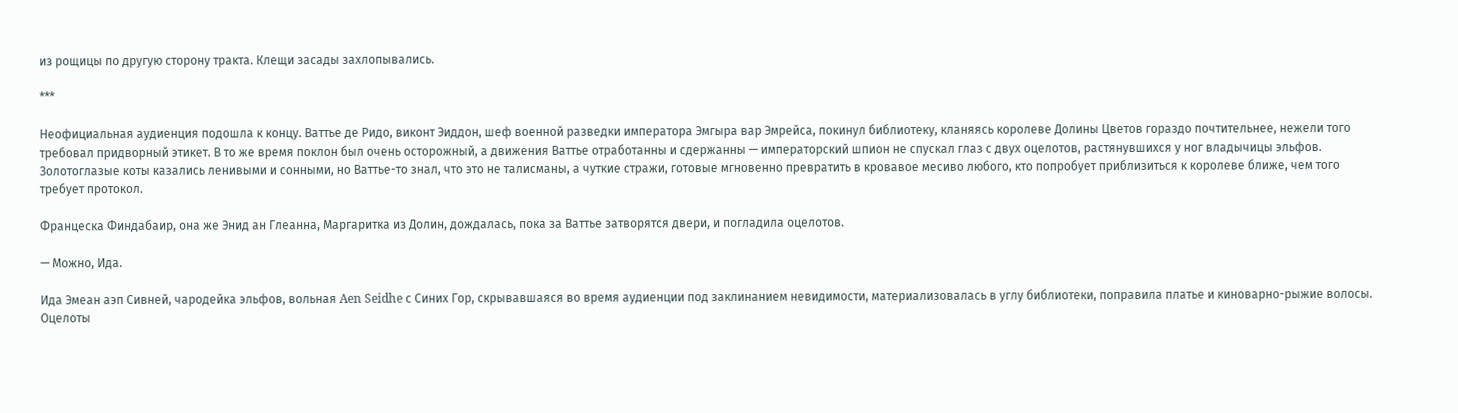из рощицы по другую сторону тракта. Клещи засады захлопывались.

***

Неофициальная аудиенция подошла к концу. Ваттье де Ридо, виконт Эиддон, шеф военной разведки императора Эмгыра вар Эмрейса, покинул библиотеку, кланяясь королеве Долины Цветов гораздо почтительнее, нежели того требовал придворный этикет. В то же время поклон был очень осторожный, а движения Ваттье отработанны и сдержанны — императорский шпион не спускал глаз с двух оцелотов, растянувшихся у ног владычицы эльфов. Золотоглазые коты казались ленивыми и сонными, но Ваттье-то знал, что это не талисманы, а чуткие стражи, готовые мгновенно превратить в кровавое месиво любого, кто попробует приблизиться к королеве ближе, чем того требует протокол.

Францеска Финдабаир, она же Энид ан Глеанна, Маргаритка из Долин, дождалась, пока за Ваттье затворятся двери, и погладила оцелотов.

— Можно, Ида.

Ида Эмеан аэп Сивней, чародейка эльфов, вольная Aen Seidhe с Синих Гор, скрывавшаяся во время аудиенции под заклинанием невидимости, материализовалась в углу библиотеки, поправила платье и киноварно-рыжие волосы. Оцелоты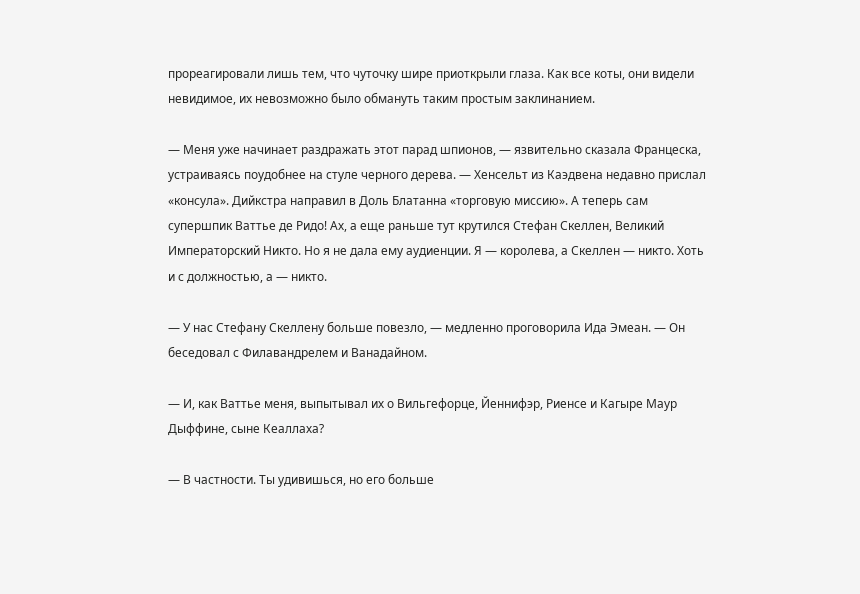прореагировали лишь тем, что чуточку шире приоткрыли глаза. Как все коты, они видели невидимое, их невозможно было обмануть таким простым заклинанием.

— Меня уже начинает раздражать этот парад шпионов, — язвительно сказала Францеска, устраиваясь поудобнее на стуле черного дерева. — Хенсельт из Каэдвена недавно прислал «консула». Дийкстра направил в Доль Блатанна «торговую миссию». А теперь сам супершпик Ваттье де Ридо! Ах, а еще раньше тут крутился Стефан Скеллен, Великий Императорский Никто. Но я не дала ему аудиенции. Я — королева, а Скеллен — никто. Хоть и с должностью, а — никто.

— У нас Стефану Скеллену больше повезло, — медленно проговорила Ида Эмеан. — Он беседовал с Филавандрелем и Ванадайном.

— И, как Ваттье меня, выпытывал их о Вильгефорце, Йеннифэр, Риенсе и Кагыре Маур Дыффине, сыне Кеаллаха?

— В частности. Ты удивишься, но его больше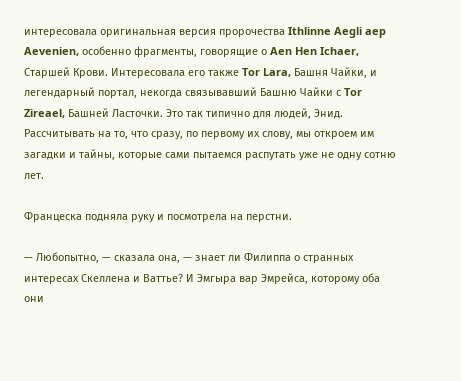интересовала оригинальная версия пророчества Ithlinne Aegli aep Aevenien, особенно фрагменты, говорящие о Aen Hen Ichaer, Старшей Крови. Интересовала его также Tor Lara, Башня Чайки, и легендарный портал, некогда связывавший Башню Чайки с Tor Zireael, Башней Ласточки. Это так типично для людей, Энид. Рассчитывать на то, что сразу, по первому их слову, мы откроем им загадки и тайны, которые сами пытаемся распутать уже не одну сотню лет.

Францеска подняла руку и посмотрела на перстни.

— Любопытно, — сказала она, — знает ли Филиппа о странных интересах Скеллена и Ваттье? И Эмгыра вар Эмрейса, которому оба они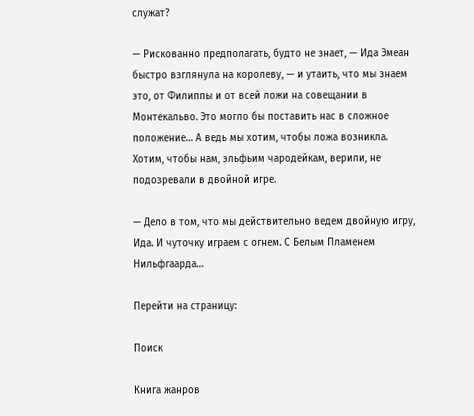служат?

— Рискованно предполагать, будто не знает, — Ида Эмеан быстро взглянула на королеву, — и утаить, что мы знаем это, от Филиппы и от всей ложи на совещании в Монтекальво. Это могло бы поставить нас в сложное положение… А ведь мы хотим, чтобы ложа возникла. Хотим, чтобы нам, эльфьим чародейкам, верили, не подозревали в двойной игре.

— Дело в том, что мы действительно ведем двойную игру, Ида. И чуточку играем с огнем. С Белым Пламенем Нильфгаарда…

Перейти на страницу:

Поиск

Книга жанров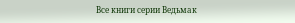Все книги серии Ведьмак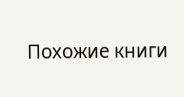Похожие книги